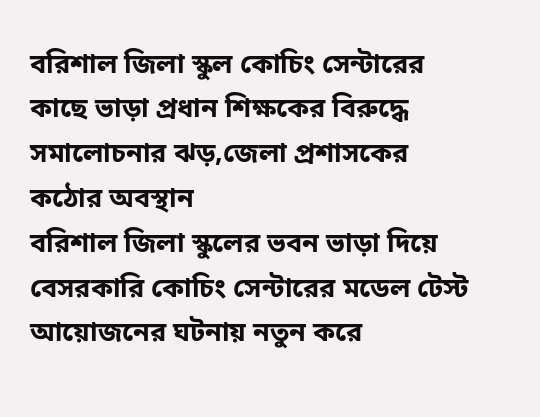বরিশাল জিলা স্কুল কোচিং সেন্টারের কাছে ভাড়া প্রধান শিক্ষকের বিরুদ্ধে সমালোচনার ঝড়,জেলা প্রশাসকের কঠোর অবস্থান
বরিশাল জিলা স্কুলের ভবন ভাড়া দিয়ে বেসরকারি কোচিং সেন্টারের মডেল টেস্ট আয়োজনের ঘটনায় নতুন করে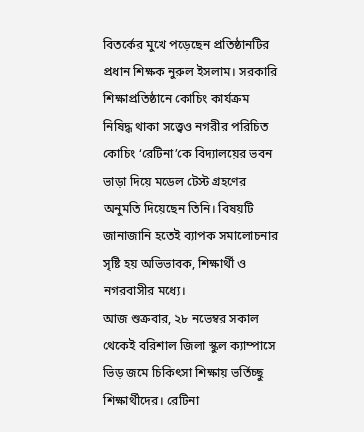বিতর্কের মুখে পড়েছেন প্রতিষ্ঠানটির প্রধান শিক্ষক নুরুল ইসলাম। সরকারি শিক্ষাপ্রতিষ্ঠানে কোচিং কার্যক্রম নিষিদ্ধ থাকা সত্ত্বেও নগরীর পরিচিত কোচিং ‘রেটিনা’কে বিদ্যালয়ের ভবন ভাড়া দিয়ে মডেল টেস্ট গ্রহণের অনুমতি দিয়েছেন তিনি। বিষয়টি জানাজানি হতেই ব্যাপক সমালোচনার সৃষ্টি হয় অভিভাবক, শিক্ষার্থী ও নগরবাসীর মধ্যে।
আজ শুক্রবার, ২৮ নভেম্বর সকাল থেকেই বরিশাল জিলা স্কুল ক্যাম্পাসে ভিড় জমে চিকিৎসা শিক্ষায় ভর্তিচ্ছু শিক্ষার্থীদের। রেটিনা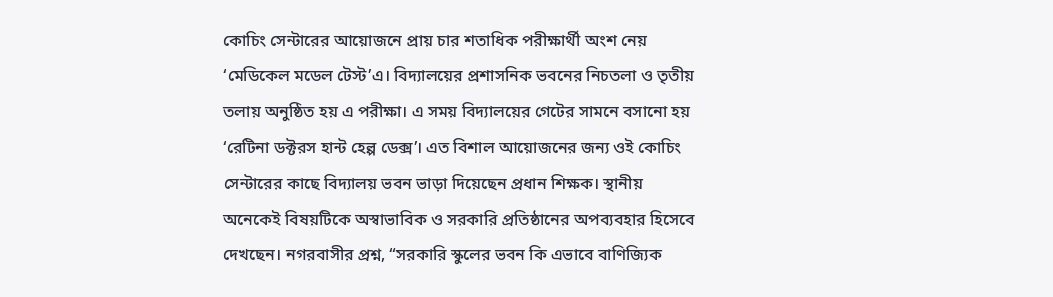কোচিং সেন্টারের আয়োজনে প্রায় চার শতাধিক পরীক্ষার্থী অংশ নেয় ‘মেডিকেল মডেল টেস্ট’এ। বিদ্যালয়ের প্রশাসনিক ভবনের নিচতলা ও তৃতীয় তলায় অনুষ্ঠিত হয় এ পরীক্ষা। এ সময় বিদ্যালয়ের গেটের সামনে বসানো হয় ‘রেটিনা ডক্টরস হান্ট হেল্প ডেক্স’। এত বিশাল আয়োজনের জন্য ওই কোচিং সেন্টারের কাছে বিদ্যালয় ভবন ভাড়া দিয়েছেন প্রধান শিক্ষক। স্থানীয় অনেকেই বিষয়টিকে অস্বাভাবিক ও সরকারি প্রতিষ্ঠানের অপব্যবহার হিসেবে দেখছেন। নগরবাসীর প্রশ্ন, “সরকারি স্কুলের ভবন কি এভাবে বাণিজ্যিক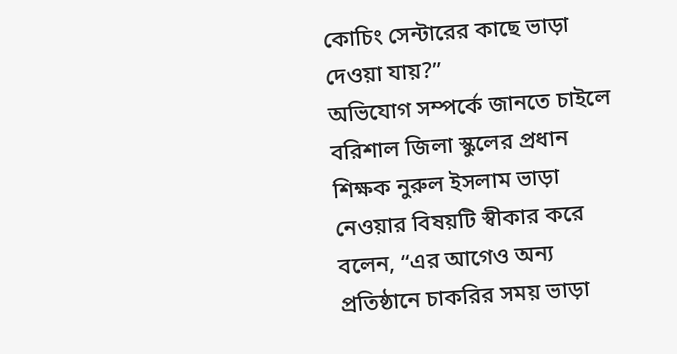কোচিং সেন্টারের কাছে ভাড়া দেওয়া যায়?”
অভিযোগ সম্পর্কে জানতে চাইলে বরিশাল জিলা স্কুলের প্রধান শিক্ষক নুরুল ইসলাম ভাড়া নেওয়ার বিষয়টি স্বীকার করে বলেন, “এর আগেও অন্য প্রতিষ্ঠানে চাকরির সময় ভাড়া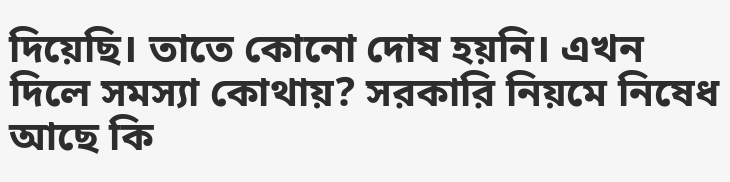দিয়েছি। তাতে কোনো দোষ হয়নি। এখন দিলে সমস্যা কোথায়? সরকারি নিয়মে নিষেধ আছে কি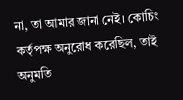না, তা আমার জানা নেই। কোচিং কর্তৃপক্ষ অনুরোধ করেছিল, তাই অনুমতি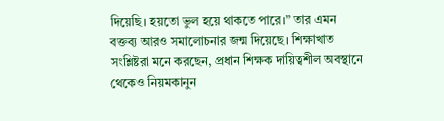দিয়েছি। হয়তো ভুল হয়ে থাকতে পারে।” তার এমন বক্তব্য আরও সমালোচনার জন্ম দিয়েছে। শিক্ষাখাত সংশ্লিষ্টরা মনে করছেন, প্রধান শিক্ষক দায়িত্বশীল অবস্থানে থেকেও নিয়মকানুন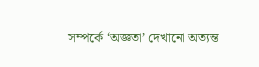সম্পর্কে ‘অজ্ঞতা’ দেখানো অত্যন্ত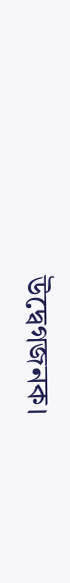উদ্বেগজনক।